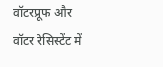वॉटरप्रूफ और वॉटर रेसिस्टेंट में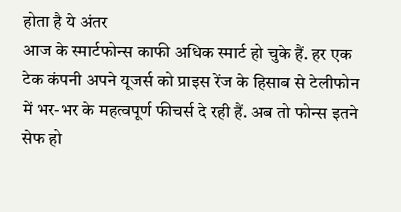होता है ये अंतर
आज के स्मार्टफोन्स काफी अधिक स्मार्ट हो चुके हैं. हर एक टेक कंपनी अपने यूजर्स को प्राइस रेंज के हिसाब से टेलीफोन में भर-भर के महत्वपूर्ण फीचर्स दे रही हैं. अब तो फोन्स इतने सेफ हो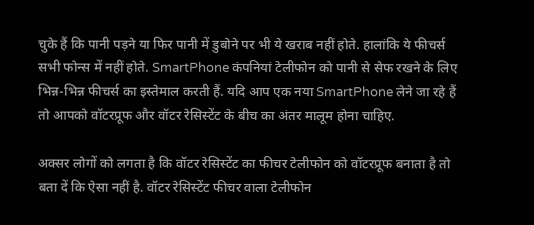चुके हैं कि पानी पड़ने या फिर पानी में डुबोने पर भी ये खराब नहीं होते. हालांकि ये फीचर्स सभी फोन्स में नहीं होते. SmartPhone कंपनियां टेलीफोन को पानी से सेफ रखने के लिए भिन्न-भिन्न फीचर्स का इस्तेमाल करती हैं. यदि आप एक नया SmartPhone लेने जा रहे हैं तो आपको वॉटरप्रूफ और वॉटर रेसिस्टेंट के बीच का अंतर मालूम होना चाहिए.

अक्सर लोगों को लगता है कि वॉटर रेसिस्टेंट का फीचर टेलीफोन को वॉटरप्रूफ बनाता है तो बता दें कि ऐसा नहीं है. वॉटर रेसिस्टेंट फीचर वाला टेलीफोन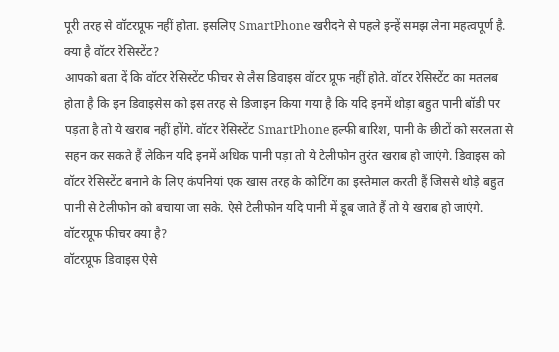पूरी तरह से वॉटरप्रूफ नहीं होता. इसलिए SmartPhone खरीदने से पहले इन्हें समझ लेना महत्वपूर्ण है.
क्या है वॉटर रेसिस्टेंट?
आपको बता दें कि वॉटर रेसिस्टेंट फीचर से लैस डिवाइस वॉटर प्रूफ नहीं होते. वॉटर रेसिस्टेंट का मतलब होता है कि इन डिवाइसेस को इस तरह से डिजाइन किया गया है कि यदि इनमें थोड़ा बहुत पानी बॉडी पर पड़ता है तो ये खराब नहीं होंगे. वॉटर रेसिस्टेंट SmartPhone हल्फी बारिश, पानी के छीटों को सरलता से सहन कर सकते हैं लेकिन यदि इनमें अधिक पानी पड़ा तो ये टेलीफोन तुरंत खराब हो जाएंगे. डिवाइस को वॉटर रेसिस्टेंट बनाने के लिए कंपनियां एक खास तरह के कोटिंग का इस्तेमाल करती हैं जिससे थोड़े बहुत पानी से टेलीफोन को बचाया जा सके. ऐसे टेलीफोन यदि पानी में डूब जाते हैं तो ये खराब हो जाएंगे.
वॉटरप्रूफ फीचर क्या है?
वॉटरप्रूफ डिवाइस ऐसे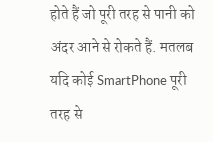होते हैं जो पूरी तरह से पानी को अंदर आने से रोकते हैं. मतलब यदि कोई SmartPhone पूरी तरह से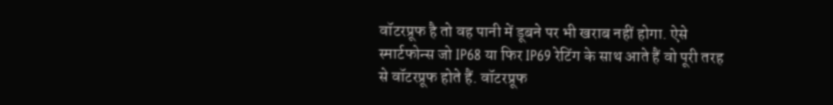वॉटरप्रूफ है तो वह पानी में डूबने पर भी खराब नहीं होगा. ऐसे स्मार्टफोन्स जो IP68 या फिर IP69 रेटिंग के साथ आते हैं वो पूरी तरह से वॉटरप्रूफ होते हैं. वॉटरप्रूफ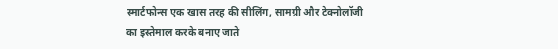स्मार्टफोन्स एक खास तरह की सीलिंग, सामग्री और टेक्नोलॉजी का इस्तेमाल करके बनाए जाते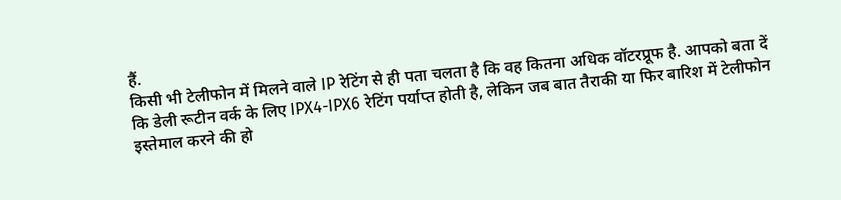हैं.
किसी भी टेलीफोन में मिलने वाले IP रेटिंग से ही पता चलता है कि वह कितना अधिक वॉटरप्रूफ है. आपको बता दें कि डेली रूटीन वर्क के लिए IPX4-IPX6 रेटिंग पर्याप्त होती है, लेकिन जब बात तैराकी या फिर बारिश में टेलीफोन इस्तेमाल करने की हो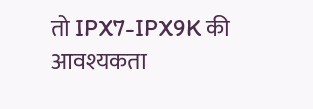तो IPX7-IPX9K की आवश्यकता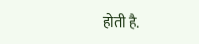होती है.